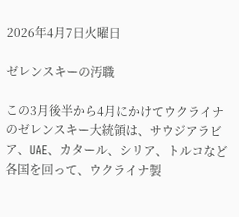2026年4月7日火曜日

ゼレンスキーの汚職

この3月後半から4月にかけてウクライナのゼレンスキー大統領は、サウジアラビア、UAE、カタール、シリア、トルコなど各国を回って、ウクライナ製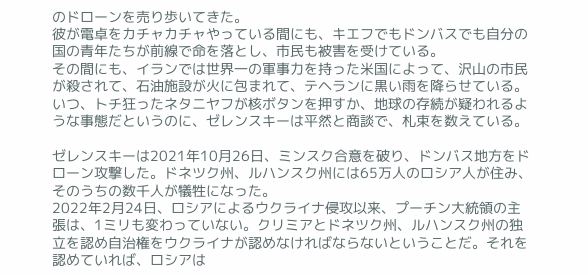のドローンを売り歩いてきた。
彼が電卓をカチャカチャやっている間にも、キエフでもドンバスでも自分の国の青年たちが前線で命を落とし、市民も被害を受けている。
その間にも、イランでは世界一の軍事力を持った米国によって、沢山の市民が殺されて、石油施設が火に包まれて、テヘランに黒い雨を降らせている。いつ、トチ狂ったネタニヤフが核ボタンを押すか、地球の存続が疑われるような事態だというのに、ゼレンスキーは平然と商談で、札束を数えている。

ゼレンスキーは2021年10月26日、ミンスク合意を破り、ドンバス地方をドローン攻撃した。ドネツク州、ルハンスク州には65万人のロシア人が住み、そのうちの数千人が犠牲になった。
2022年2月24日、ロシアによるウクライナ侵攻以来、プーチン大統領の主張は、1ミリも変わっていない。クリミアとドネツク州、ルハンスク州の独立を認め自治権をウクライナが認めなければならないということだ。それを認めていれば、ロシアは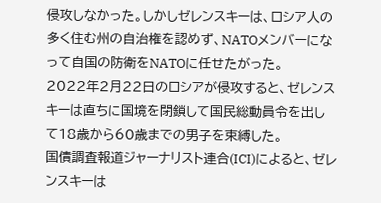侵攻しなかった。しかしゼレンスキーは、ロシア人の多く住む州の自治権を認めず、NATOメンバーになって自国の防衛をNATOに任せたがった。
2022年2月22日のロシアが侵攻すると、ゼレンスキーは直ちに国境を閉鎖して国民総動員令を出して18歳から60歳までの男子を束縛した。
国債調査報道ジャーナリスト連合(ICI)によると、ゼレンスキーは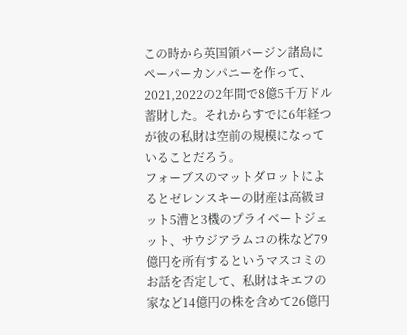この時から英国領バージン諸島にペーパーカンパニーを作って、2021,2022の2年間で8億5千万ドル蓄財した。それからすでに6年経つが彼の私財は空前の規模になっていることだろう。
フォーブスのマットダロットによるとゼレンスキーの財産は高級ヨット5漕と3機のプライベートジェット、サウジアラムコの株など79億円を所有するというマスコミのお話を否定して、私財はキエフの家など14億円の株を含めて26億円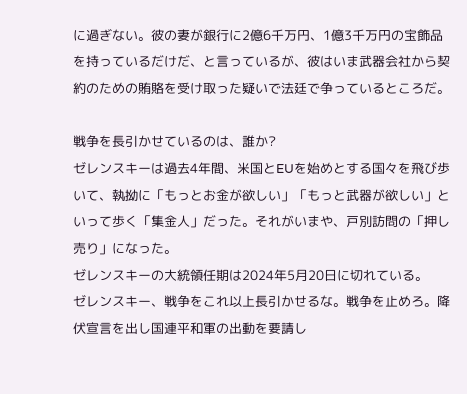に過ぎない。彼の妻が銀行に2億6千万円、1億3千万円の宝飾品を持っているだけだ、と言っているが、彼はいま武器会社から契約のための賄賂を受け取った疑いで法廷で争っているところだ。

戦争を長引かせているのは、誰か?
ゼレンスキーは過去4年間、米国とEUを始めとする国々を飛び歩いて、執拗に「もっとお金が欲しい」「もっと武器が欲しい」といって歩く「集金人」だった。それがいまや、戸別訪問の「押し売り」になった。
ゼレンスキーの大統領任期は2024年5月20日に切れている。
ゼレンスキー、戦争をこれ以上長引かせるな。戦争を止めろ。降伏宣言を出し国連平和軍の出動を要請し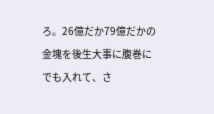ろ。26億だか79億だかの金塊を後生大事に腹巻にでも入れて、さ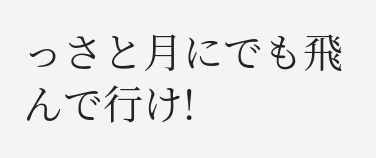っさと月にでも飛んで行け!